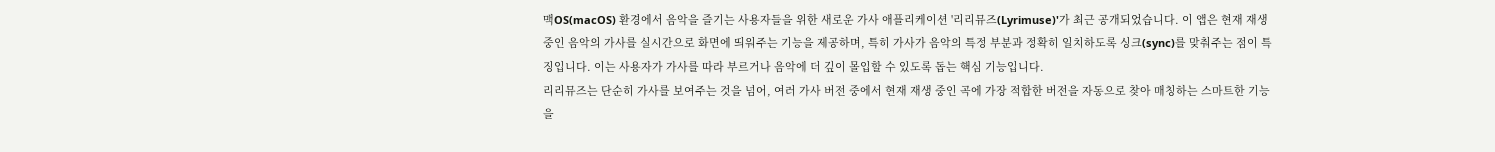맥OS(macOS) 환경에서 음악을 즐기는 사용자들을 위한 새로운 가사 애플리케이션 '리리뮤즈(Lyrimuse)'가 최근 공개되었습니다. 이 앱은 현재 재생 중인 음악의 가사를 실시간으로 화면에 띄워주는 기능을 제공하며, 특히 가사가 음악의 특정 부분과 정확히 일치하도록 싱크(sync)를 맞춰주는 점이 특징입니다. 이는 사용자가 가사를 따라 부르거나 음악에 더 깊이 몰입할 수 있도록 돕는 핵심 기능입니다.
리리뮤즈는 단순히 가사를 보여주는 것을 넘어, 여러 가사 버전 중에서 현재 재생 중인 곡에 가장 적합한 버전을 자동으로 찾아 매칭하는 스마트한 기능을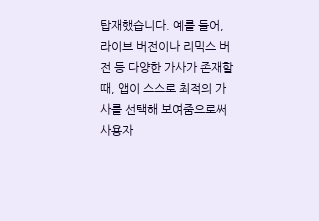탑재했습니다. 예를 들어, 라이브 버전이나 리믹스 버전 등 다양한 가사가 존재할 때, 앱이 스스로 최적의 가사를 선택해 보여줌으로써 사용자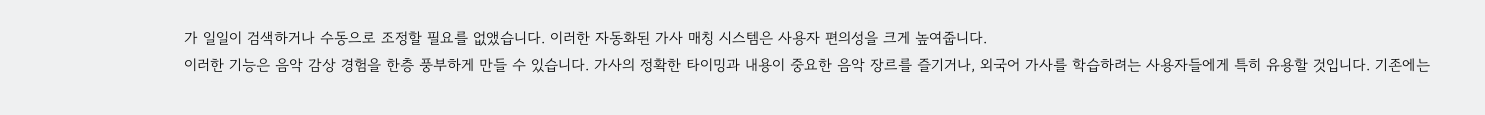가 일일이 검색하거나 수동으로 조정할 필요를 없앴습니다. 이러한 자동화된 가사 매칭 시스템은 사용자 편의성을 크게 높여줍니다.
이러한 기능은 음악 감상 경험을 한층 풍부하게 만들 수 있습니다. 가사의 정확한 타이밍과 내용이 중요한 음악 장르를 즐기거나, 외국어 가사를 학습하려는 사용자들에게 특히 유용할 것입니다. 기존에는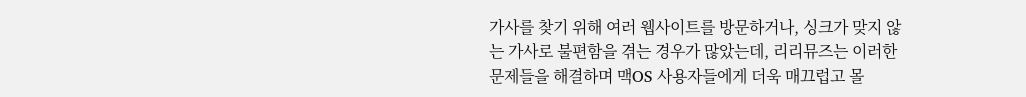가사를 찾기 위해 여러 웹사이트를 방문하거나, 싱크가 맞지 않는 가사로 불편함을 겪는 경우가 많았는데, 리리뮤즈는 이러한 문제들을 해결하며 맥OS 사용자들에게 더욱 매끄럽고 몰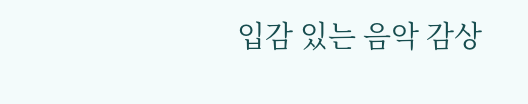입감 있는 음악 감상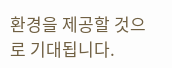환경을 제공할 것으로 기대됩니다.